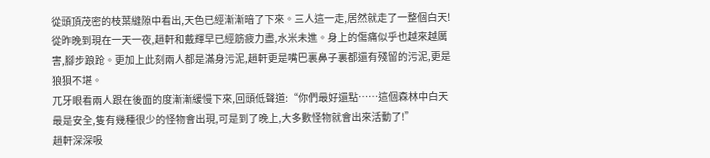從頭頂茂密的枝葉縫隙中看出,天色已經漸漸暗了下來。三人這一走,居然就走了一整個白天!
從昨晚到現在一天一夜,趙軒和戴輝早已經筋疲力盡,水米未進。身上的傷痛似乎也越來越厲害,腳步踉跄。更加上此刻兩人都是滿身污泥,趙軒更是嘴巴裏鼻子裏都還有殘留的污泥,更是狼狽不堪。
兀牙眼看兩人跟在後面的度漸漸緩慢下來,回頭低聲道:“你們最好還點……這個森林中白天最是安全,隻有幾種很少的怪物會出現,可是到了晚上,大多數怪物就會出來活動了!”
趙軒深深吸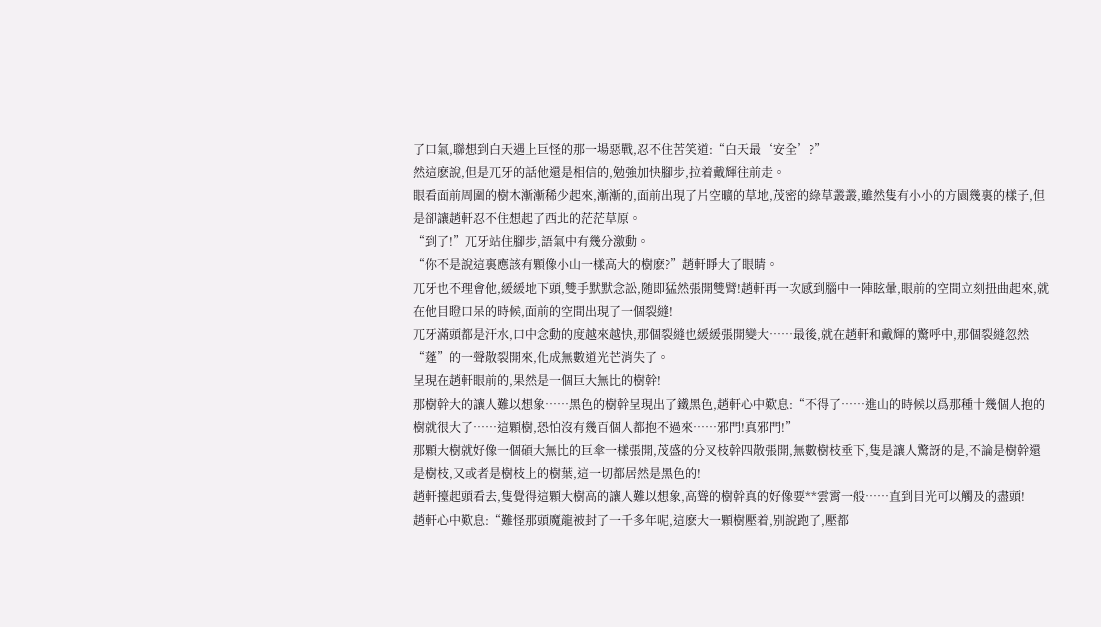了口氣,聯想到白天遇上巨怪的那一場惡戰,忍不住苦笑道:“白天最‘安全’?”
然這麽說,但是兀牙的話他還是相信的,勉強加快腳步,拉着戴輝往前走。
眼看面前周圍的樹木漸漸稀少起來,漸漸的,面前出現了片空曠的草地,茂密的綠草叢叢,雖然隻有小小的方園幾裏的樣子,但是卻讓趙軒忍不住想起了西北的茫茫草原。
“到了!”兀牙站住腳步,語氣中有幾分激動。
“你不是說這裏應該有顆像小山一樣高大的樹麽?”趙軒睜大了眼睛。
兀牙也不理會他,緩緩地下頭,雙手默默念訟,随即猛然張開雙臂!趙軒再一次感到腦中一陣眩暈,眼前的空間立刻扭曲起來,就在他目瞪口呆的時候,面前的空間出現了一個裂縫!
兀牙滿頭都是汗水,口中念動的度越來越快,那個裂縫也緩緩張開變大……最後,就在趙軒和戴輝的驚呼中,那個裂縫忽然“蓬”的一聲散裂開來,化成無數道光芒消失了。
呈現在趙軒眼前的,果然是一個巨大無比的樹幹!
那樹幹大的讓人難以想象……黑色的樹幹呈現出了鐵黑色,趙軒心中歎息:“不得了……進山的時候以爲那種十幾個人抱的樹就很大了……這顆樹,恐怕沒有幾百個人都抱不過來……邪門!真邪門!”
那顆大樹就好像一個碩大無比的巨傘一樣張開,茂盛的分叉枝幹四散張開,無數樹枝垂下,隻是讓人驚訝的是,不論是樹幹還是樹枝,又或者是樹枝上的樹葉,這一切都居然是黑色的!
趙軒擡起頭看去,隻覺得這顆大樹高的讓人難以想象,高聳的樹幹真的好像要**雲霄一般……直到目光可以觸及的盡頭!
趙軒心中歎息:“難怪那頭魔龍被封了一千多年呢,這麽大一顆樹壓着,别說跑了,壓都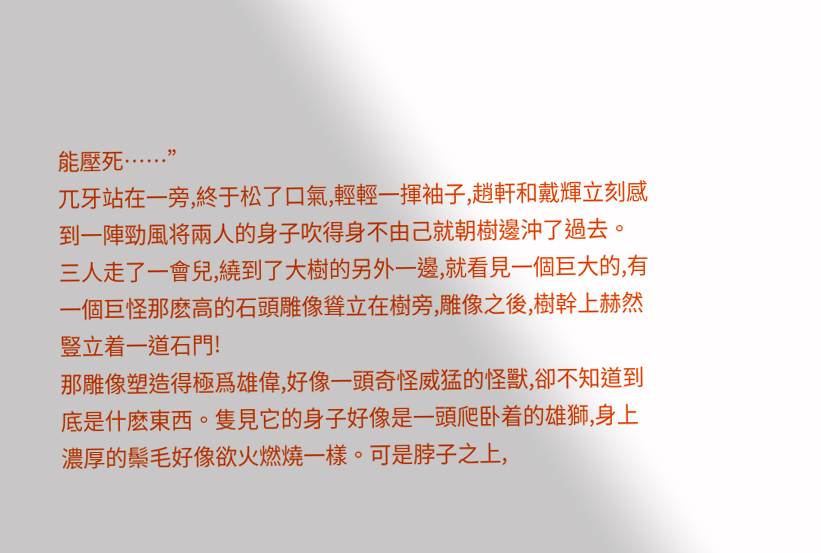能壓死……”
兀牙站在一旁,終于松了口氣,輕輕一揮袖子,趙軒和戴輝立刻感到一陣勁風将兩人的身子吹得身不由己就朝樹邊沖了過去。
三人走了一會兒,繞到了大樹的另外一邊,就看見一個巨大的,有一個巨怪那麽高的石頭雕像聳立在樹旁,雕像之後,樹幹上赫然豎立着一道石門!
那雕像塑造得極爲雄偉,好像一頭奇怪威猛的怪獸,卻不知道到底是什麽東西。隻見它的身子好像是一頭爬卧着的雄獅,身上濃厚的鬃毛好像欲火燃燒一樣。可是脖子之上,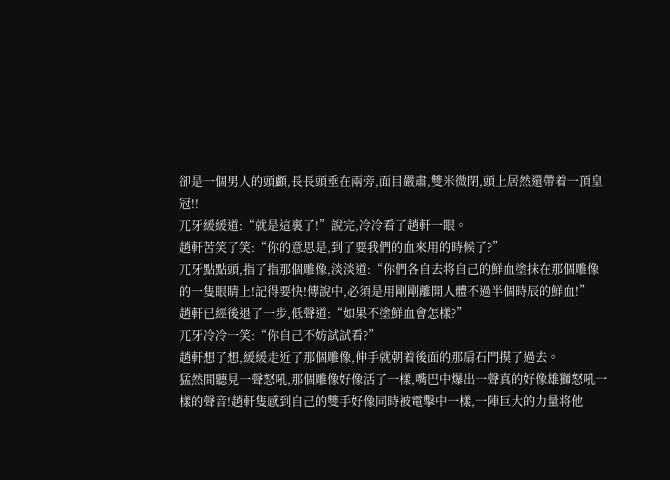卻是一個男人的頭顱,長長頭垂在兩旁,面目嚴肅,雙米微閉,頭上居然還帶着一頂皇冠!!
兀牙緩緩道:“就是這裏了!”說完,冷冷看了趙軒一眼。
趙軒苦笑了笑:“你的意思是,到了要我們的血來用的時候了?”
兀牙點點頭,指了指那個雕像,淡淡道:“你們各自去将自己的鮮血塗抹在那個雕像的一隻眼睛上!記得要快!傳說中,必須是用剛剛離開人體不過半個時辰的鮮血!”
趙軒已經後退了一步,低聲道:“如果不塗鮮血會怎樣?”
兀牙冷冷一笑:“你自己不妨試試看?”
趙軒想了想,緩緩走近了那個雕像,伸手就朝着後面的那扇石門摸了過去。
猛然間聽見一聲怒吼,那個雕像好像活了一樣,嘴巴中爆出一聲真的好像雄獅怒吼一樣的聲音!趙軒隻感到自己的雙手好像同時被電擊中一樣,一陣巨大的力量将他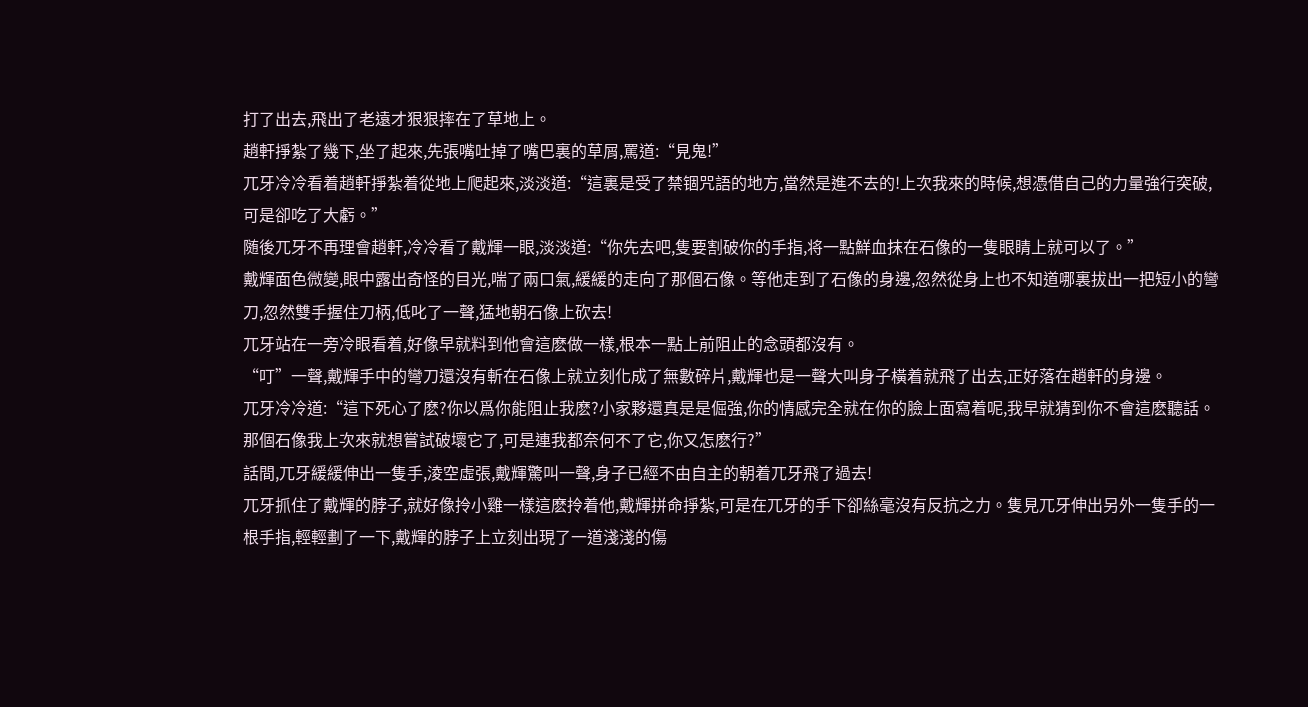打了出去,飛出了老遠才狠狠摔在了草地上。
趙軒掙紮了幾下,坐了起來,先張嘴吐掉了嘴巴裏的草屑,罵道:“見鬼!”
兀牙冷冷看着趙軒掙紮着從地上爬起來,淡淡道:“這裏是受了禁锢咒語的地方,當然是進不去的!上次我來的時候,想憑借自己的力量強行突破,可是卻吃了大虧。”
随後兀牙不再理會趙軒,冷冷看了戴輝一眼,淡淡道:“你先去吧,隻要割破你的手指,将一點鮮血抹在石像的一隻眼睛上就可以了。”
戴輝面色微變,眼中露出奇怪的目光,喘了兩口氣,緩緩的走向了那個石像。等他走到了石像的身邊,忽然從身上也不知道哪裏拔出一把短小的彎刀,忽然雙手握住刀柄,低叱了一聲,猛地朝石像上砍去!
兀牙站在一旁冷眼看着,好像早就料到他會這麽做一樣,根本一點上前阻止的念頭都沒有。
“叮”一聲,戴輝手中的彎刀還沒有斬在石像上就立刻化成了無數碎片,戴輝也是一聲大叫身子橫着就飛了出去,正好落在趙軒的身邊。
兀牙冷冷道:“這下死心了麽?你以爲你能阻止我麽?小家夥還真是是倔強,你的情感完全就在你的臉上面寫着呢,我早就猜到你不會這麽聽話。那個石像我上次來就想嘗試破壞它了,可是連我都奈何不了它,你又怎麽行?”
話間,兀牙緩緩伸出一隻手,淩空虛張,戴輝驚叫一聲,身子已經不由自主的朝着兀牙飛了過去!
兀牙抓住了戴輝的脖子,就好像拎小雞一樣這麽拎着他,戴輝拼命掙紮,可是在兀牙的手下卻絲毫沒有反抗之力。隻見兀牙伸出另外一隻手的一根手指,輕輕劃了一下,戴輝的脖子上立刻出現了一道淺淺的傷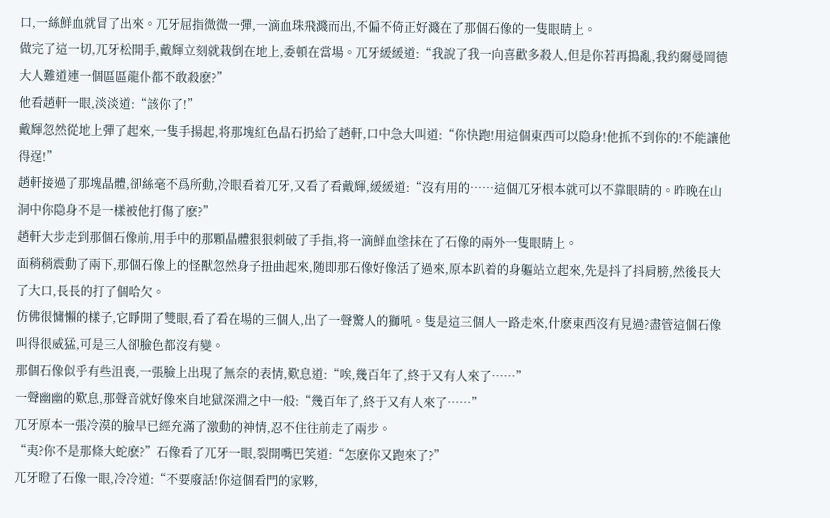口,一絲鮮血就冒了出來。兀牙屈指微微一彈,一滴血珠飛濺而出,不偏不倚正好濺在了那個石像的一隻眼睛上。
做完了這一切,兀牙松開手,戴輝立刻就栽倒在地上,委頓在當場。兀牙緩緩道:“我說了我一向喜歡多殺人,但是你若再搗亂,我約爾曼岡德大人難道連一個區區龍仆都不敢殺麽?”
他看趙軒一眼,淡淡道:“該你了!”
戴輝忽然從地上彈了起來,一隻手揚起,将那塊紅色晶石扔給了趙軒,口中急大叫道:“你快跑!用這個東西可以隐身!他抓不到你的!不能讓他得逞!”
趙軒接過了那塊晶體,卻絲毫不爲所動,冷眼看着兀牙,又看了看戴輝,緩緩道:“沒有用的……這個兀牙根本就可以不靠眼睛的。昨晚在山洞中你隐身不是一樣被他打傷了麽?”
趙軒大步走到那個石像前,用手中的那顆晶體狠狠刺破了手指,将一滴鮮血塗抹在了石像的兩外一隻眼睛上。
面稍稍震動了兩下,那個石像上的怪獸忽然身子扭曲起來,随即那石像好像活了過來,原本趴着的身軀站立起來,先是抖了抖肩膀,然後長大了大口,長長的打了個哈欠。
仿佛很慵懶的樣子,它睜開了雙眼,看了看在場的三個人,出了一聲驚人的獅吼。隻是這三個人一路走來,什麽東西沒有見過?盡管這個石像叫得很威猛,可是三人卻臉色都沒有變。
那個石像似乎有些沮喪,一張臉上出現了無奈的表情,歎息道:“唉,幾百年了,終于又有人來了……”
一聲幽幽的歎息,那聲音就好像來自地獄深淵之中一般:“幾百年了,終于又有人來了……”
兀牙原本一張冷漠的臉早已經充滿了激動的神情,忍不住往前走了兩步。
“夷?你不是那條大蛇麽?”石像看了兀牙一眼,裂開嘴巴笑道:“怎麽你又跑來了?”
兀牙瞪了石像一眼,冷冷道:“不要廢話!你這個看門的家夥,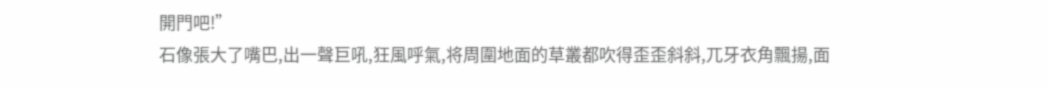開門吧!”
石像張大了嘴巴,出一聲巨吼,狂風呼氣,将周圍地面的草叢都吹得歪歪斜斜,兀牙衣角飄揚,面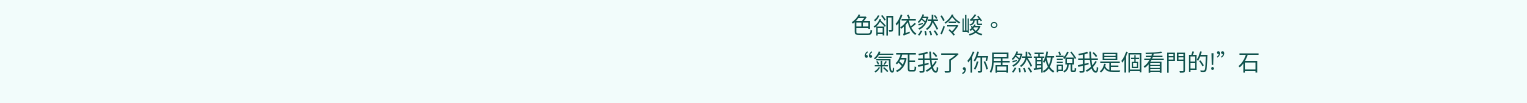色卻依然冷峻。
“氣死我了,你居然敢說我是個看門的!”石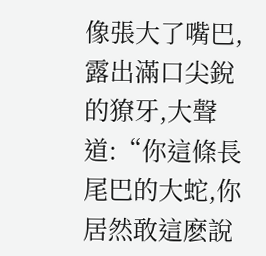像張大了嘴巴,露出滿口尖銳的獠牙,大聲道:“你這條長尾巴的大蛇,你居然敢這麽說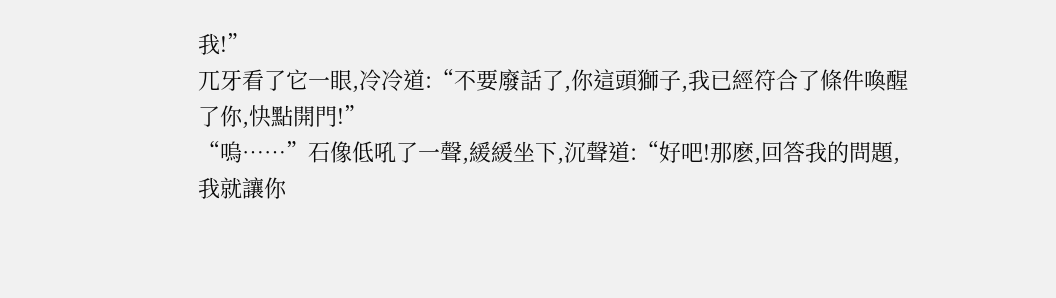我!”
兀牙看了它一眼,冷冷道:“不要廢話了,你這頭獅子,我已經符合了條件喚醒了你,快點開門!”
“嗚……”石像低吼了一聲,緩緩坐下,沉聲道:“好吧!那麽,回答我的問題,我就讓你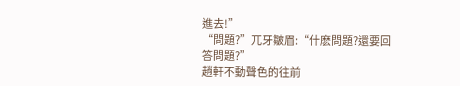進去!”
“問題?”兀牙皺眉:“什麽問題?還要回答問題?”
趙軒不動聲色的往前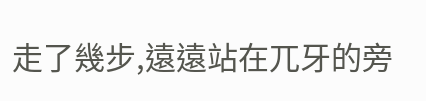走了幾步,遠遠站在兀牙的旁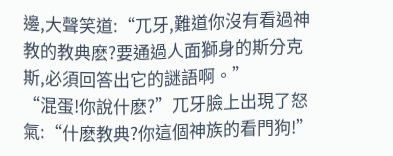邊,大聲笑道:“兀牙,難道你沒有看過神教的教典麽?要通過人面獅身的斯分克斯,必須回答出它的謎語啊。”
“混蛋!你說什麽?”兀牙臉上出現了怒氣:“什麽教典?你這個神族的看門狗!”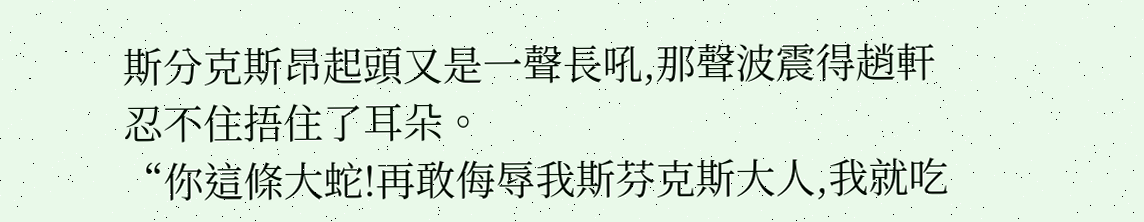斯分克斯昂起頭又是一聲長吼,那聲波震得趙軒忍不住捂住了耳朵。
“你這條大蛇!再敢侮辱我斯芬克斯大人,我就吃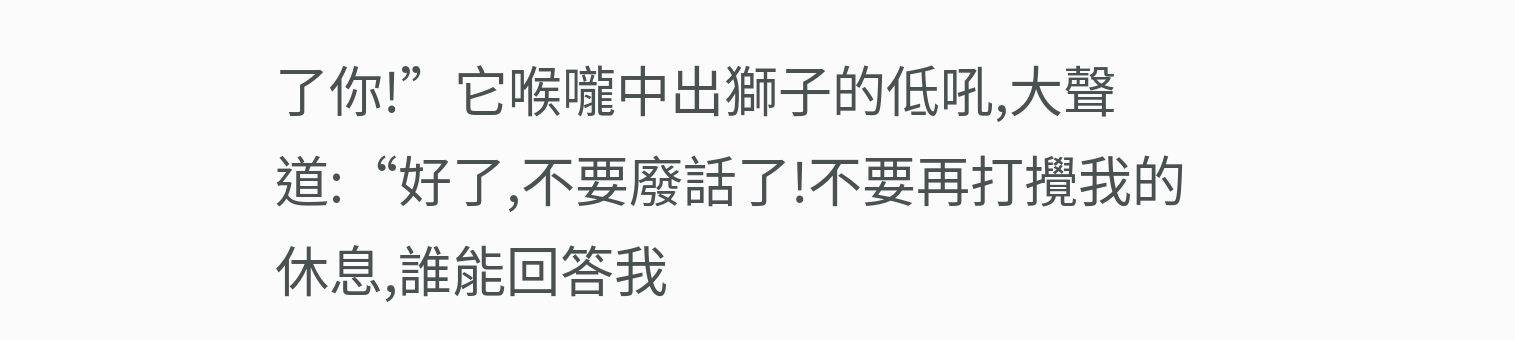了你!”它喉嚨中出獅子的低吼,大聲道:“好了,不要廢話了!不要再打攪我的休息,誰能回答我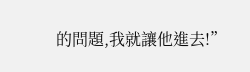的問題,我就讓他進去!”